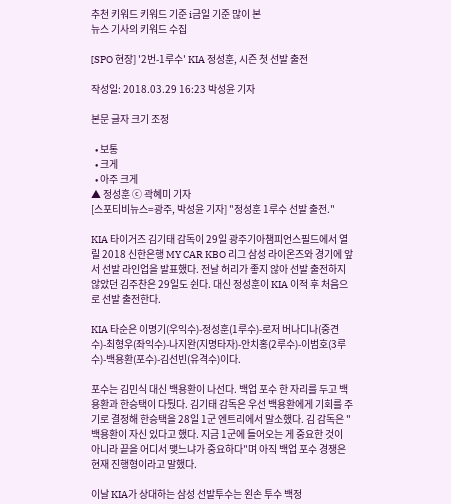추천 키워드 키워드 기준 i금일 기준 많이 본
뉴스 기사의 키워드 수집

[SPO 현장] '2번-1루수' KIA 정성훈, 시즌 첫 선발 출전

작성일: 2018.03.29 16:23 박성윤 기자

본문 글자 크기 조정

  • 보통
  • 크게
  • 아주 크게
▲ 정성훈 ⓒ 곽혜미 기자
[스포티비뉴스=광주, 박성윤 기자] "정성훈 1루수 선발 출전."

KIA 타이거즈 김기태 감독이 29일 광주기아챔피언스필드에서 열릴 2018 신한은행 MY CAR KBO 리그 삼성 라이온즈와 경기에 앞서 선발 라인업을 발표했다. 전날 허리가 좋지 않아 선발 출전하지 않았던 김주찬은 29일도 쉰다. 대신 정성훈이 KIA 이적 후 처음으로 선발 출전한다.

KIA 타순은 이명기(우익수)-정성훈(1루수)-로저 버나디나(중견수)-최형우(좌익수)-나지완(지명타자)-안치홍(2루수)-이범호(3루수)-백용환(포수)-김선빈(유격수)이다.

포수는 김민식 대신 백용환이 나선다. 백업 포수 한 자리를 두고 백용환과 한승택이 다퉜다. 김기태 감독은 우선 백용환에게 기회를 주기로 결정해 한승택을 28일 1군 엔트리에서 말소했다. 김 감독은 "백용환이 자신 있다고 했다. 지금 1군에 들어오는 게 중요한 것이 아니라 끝을 어디서 맺느냐가 중요하다"며 아직 백업 포수 경쟁은 현재 진행형이라고 말했다.

이날 KIA가 상대하는 삼성 선발투수는 왼손 투수 백정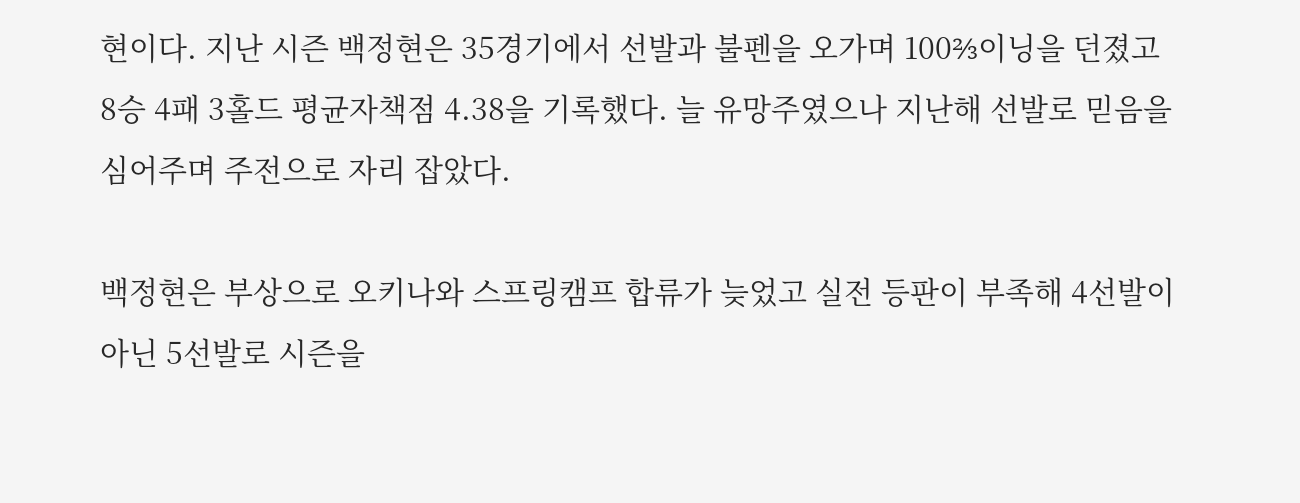현이다. 지난 시즌 백정현은 35경기에서 선발과 불펜을 오가며 100⅔이닝을 던졌고 8승 4패 3홀드 평균자책점 4.38을 기록했다. 늘 유망주였으나 지난해 선발로 믿음을 심어주며 주전으로 자리 잡았다.

백정현은 부상으로 오키나와 스프링캠프 합류가 늦었고 실전 등판이 부족해 4선발이 아닌 5선발로 시즌을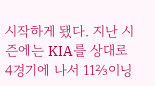시작하게 됐다. 지난 시즌에는 KIA를 상대로 4경기에 나서 11⅔이닝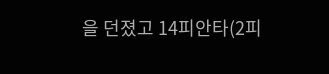을 던졌고 14피안타(2피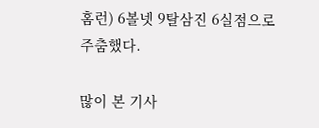홈런) 6볼넷 9탈삼진 6실점으로 주춤했다.

많이 본 기사